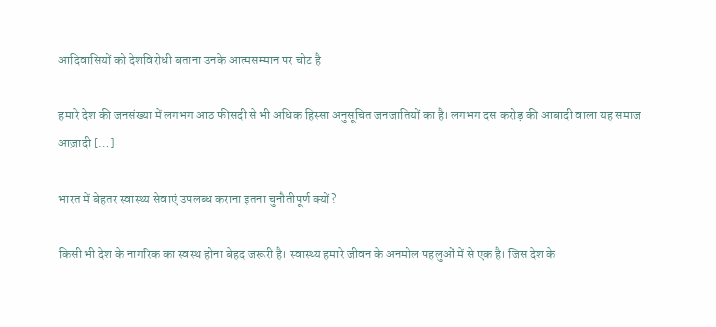आदिवासियों को देशविरोधी बताना उनके आत्मसम्मान पर चोट है

हमारे देश की जनसंख्या में लगभग आठ फीसदी से भी अधिक हिस्सा अनुसूचित जनजातियों का है। लगभग दस करोड़ की आबादी वाला यह समाज आज़ादी […]

भारत में बेहतर स्वास्थ्य सेवाएं उपलब्ध कराना इतना चुनौतीपूर्ण क्यों?

किसी भी देश के नागरिक का स्वस्थ होना बेहद जरूरी है। स्वास्थ्य हमारे जीवन के अनमोल पहलुओं में से एक है। जिस देश के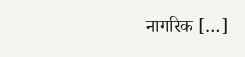नागरिक […]